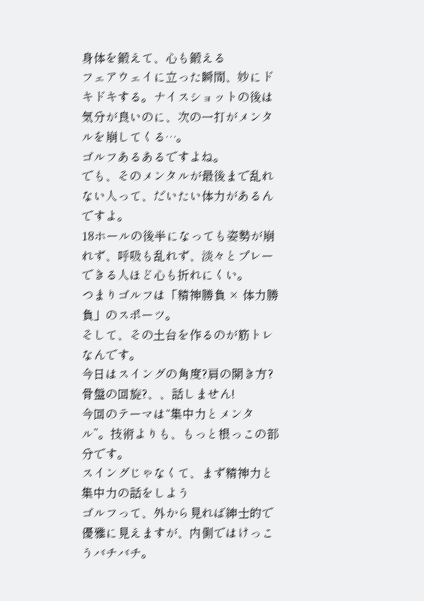身体を鍛えて、心も鍛える
フェアウェイに立った瞬間、妙にドキドキする。ナイスショットの後は気分が良いのに、次の一打がメンタルを崩してくる…。
ゴルフあるあるですよね。
でも、そのメンタルが最後まで乱れない人って、だいたい体力があるんですよ。
18ホールの後半になっても姿勢が崩れず、呼吸も乱れず、淡々とプレーできる人ほど心も折れにくい。
つまりゴルフは「精神勝負 × 体力勝負」のスポーツ。
そして、その土台を作るのが筋トレなんです。
今日はスイングの角度?肩の開き方?骨盤の回旋?、、話しません!
今回のテーマは“集中力とメンタル”。技術よりも、もっと根っこの部分です。
スイングじゃなくて、まず精神力と集中力の話をしよう
ゴルフって、外から見れば紳士的で優雅に見えますが、内側ではけっこうバチバチ。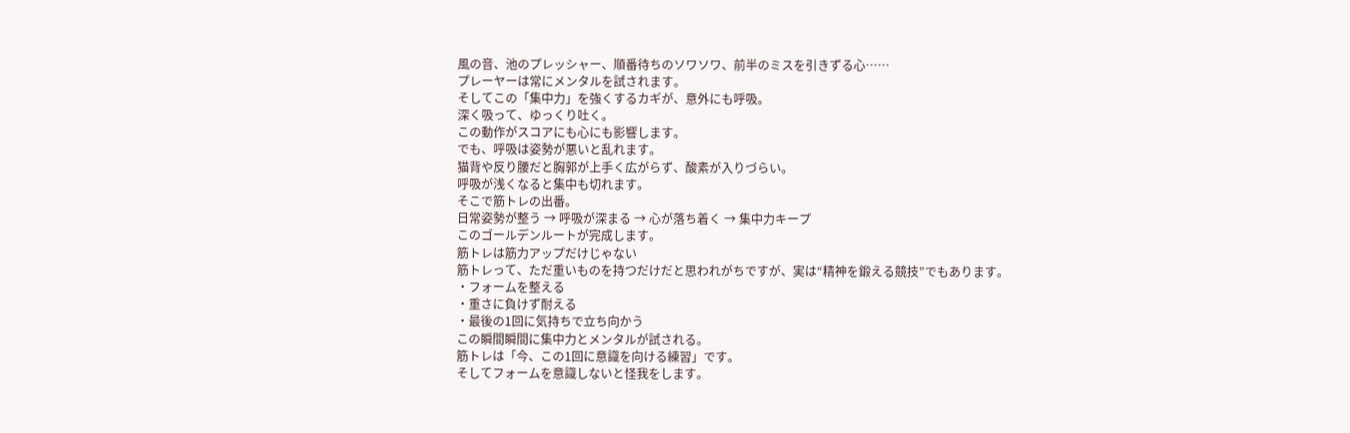風の音、池のプレッシャー、順番待ちのソワソワ、前半のミスを引きずる心……
プレーヤーは常にメンタルを試されます。
そしてこの「集中力」を強くするカギが、意外にも呼吸。
深く吸って、ゆっくり吐く。
この動作がスコアにも心にも影響します。
でも、呼吸は姿勢が悪いと乱れます。
猫背や反り腰だと胸郭が上手く広がらず、酸素が入りづらい。
呼吸が浅くなると集中も切れます。
そこで筋トレの出番。
日常姿勢が整う → 呼吸が深まる → 心が落ち着く → 集中力キープ
このゴールデンルートが完成します。
筋トレは筋力アップだけじゃない
筋トレって、ただ重いものを持つだけだと思われがちですが、実は“精神を鍛える競技”でもあります。
・フォームを整える
・重さに負けず耐える
・最後の1回に気持ちで立ち向かう
この瞬間瞬間に集中力とメンタルが試される。
筋トレは「今、この1回に意識を向ける練習」です。
そしてフォームを意識しないと怪我をします。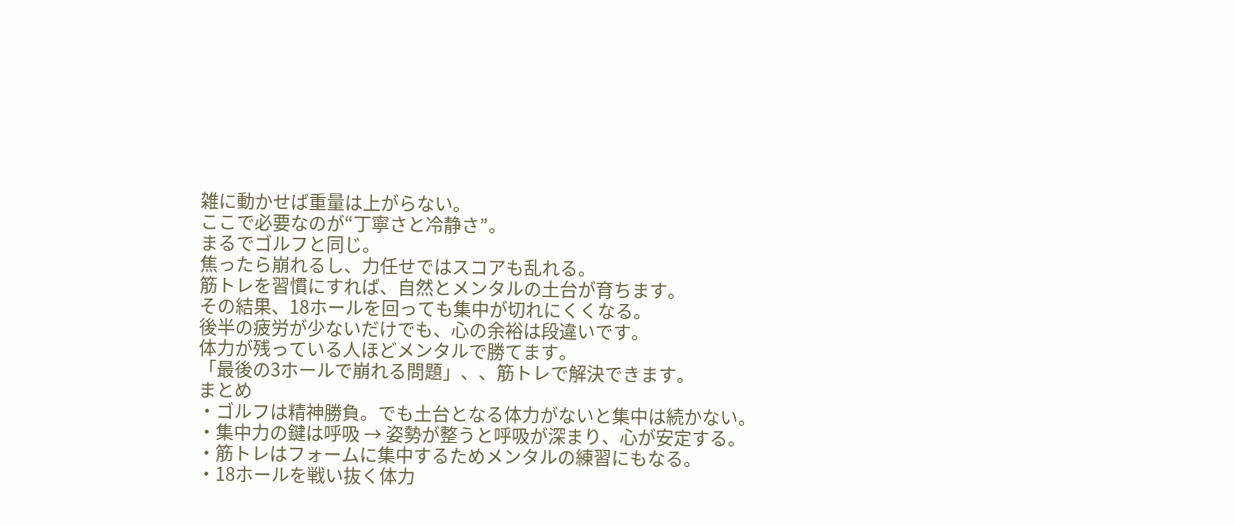雑に動かせば重量は上がらない。
ここで必要なのが“丁寧さと冷静さ”。
まるでゴルフと同じ。
焦ったら崩れるし、力任せではスコアも乱れる。
筋トレを習慣にすれば、自然とメンタルの土台が育ちます。
その結果、18ホールを回っても集中が切れにくくなる。
後半の疲労が少ないだけでも、心の余裕は段違いです。
体力が残っている人ほどメンタルで勝てます。
「最後の3ホールで崩れる問題」、、筋トレで解決できます。
まとめ
・ゴルフは精神勝負。でも土台となる体力がないと集中は続かない。
・集中力の鍵は呼吸 → 姿勢が整うと呼吸が深まり、心が安定する。
・筋トレはフォームに集中するためメンタルの練習にもなる。
・18ホールを戦い抜く体力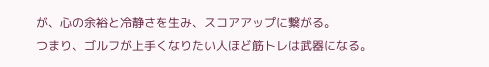が、心の余裕と冷静さを生み、スコアアップに繋がる。
つまり、ゴルフが上手くなりたい人ほど筋トレは武器になる。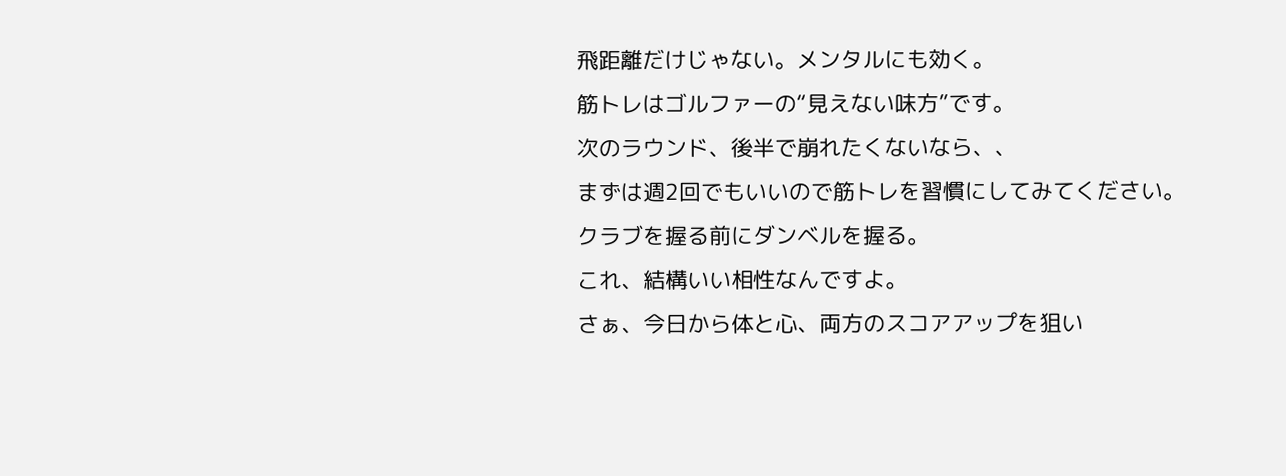飛距離だけじゃない。メンタルにも効く。
筋トレはゴルファーの“見えない味方”です。
次のラウンド、後半で崩れたくないなら、、
まずは週2回でもいいので筋トレを習慣にしてみてください。
クラブを握る前にダンベルを握る。
これ、結構いい相性なんですよ。
さぁ、今日から体と心、両方のスコアアップを狙い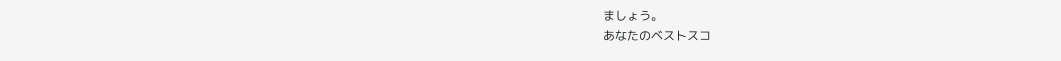ましょう。
あなたのベストスコ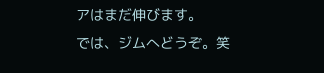アはまだ伸びます。
では、ジムへどうぞ。笑